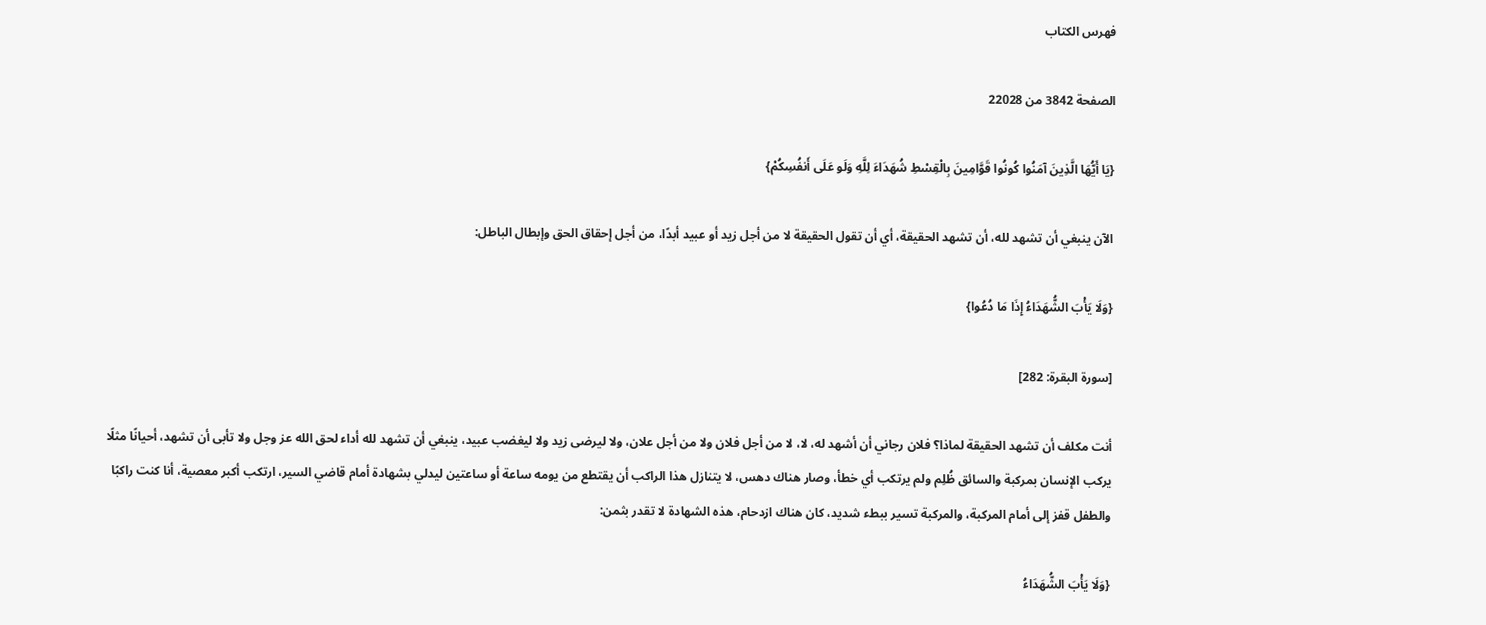فهرس الكتاب

الصفحة 3842 من 22028

{يَا أَيُّهَا الَّذِينَ آمَنُوا كُونُوا قَوَّامِينَ بِالْقِسْطِ شُهَدَاءَ لِلَّهِ وَلَو عَلَى أَنفُسِكُمْ}

الآن ينبغي أن تشهد لله، أن تشهد الحقيقة، أي أن تقول الحقيقة لا من أجل زيد أو عبيد أبدًا، من أجل إحقاق الحق وإبطال الباطل:

{وَلَا يَأْبَ الشُّهَدَاءُ إِذَا مَا دُعُوا}

[سورة البقرة: 282]

أنت مكلف أن تشهد الحقيقة لماذا؟ فلان رجاني أن أشهد له، لا، لا من أجل فلان ولا من أجل علان، ولا ليرضى زيد ولا ليغضب عبيد، ينبغي أن تشهد لله أداء لحق الله عز وجل ولا تأبى أن تشهد، أحيانًا مثلًا يركب الإنسان بمركبة والسائق ظُلِم ولم يرتكب أي خطأ، وصار هناك دهس، لا يتنازل هذا الراكب أن يقتطع من يومه ساعة أو ساعتين ليدلي بشهادة أمام قاضي السير، ارتكب أكبر معصية، أنا كنت راكبًا والطفل قفز إلى أمام المركبة، والمركبة تسير ببطء شديد، كان هناك ازدحام، هذه الشهادة لا تقدر بثمن:

{وَلَا يَأْبَ الشُّهَدَاءُ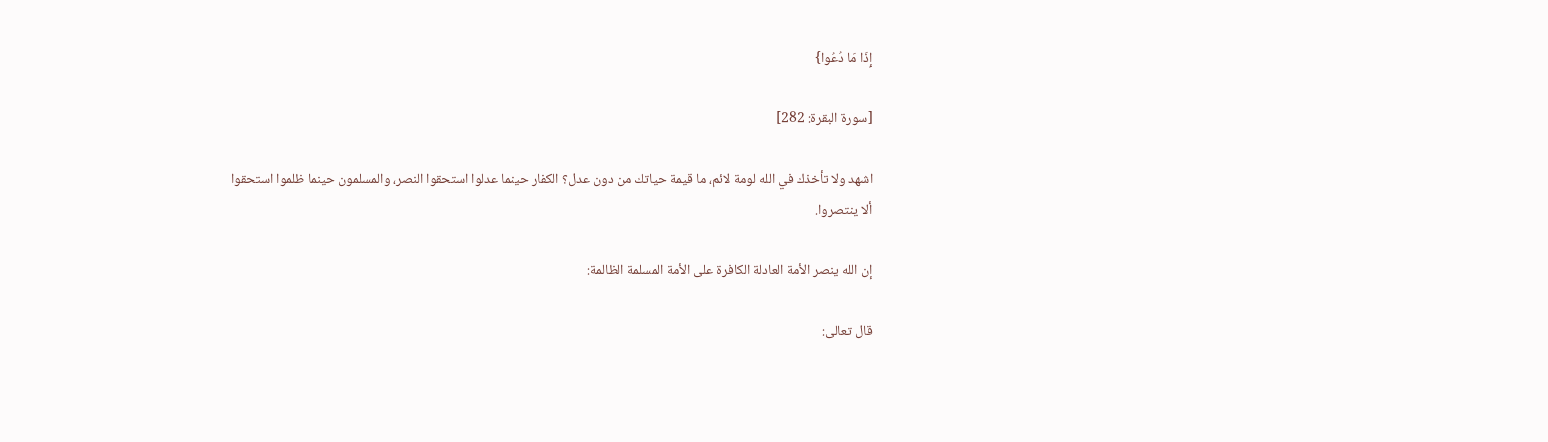إِذَا مَا دُعُوا}

[سورة البقرة: 282]

اشهد ولا تأخذك في الله لومة لائم، ما قيمة حياتك من دون عدل؟ الكفار حينما عدلوا استحقوا النصر، والمسلمون حينما ظلموا استحقوا ألا ينتصروا.

إن الله ينصر الأمة العادلة الكافرة على الأمة المسلمة الظالمة:

قال تعالى: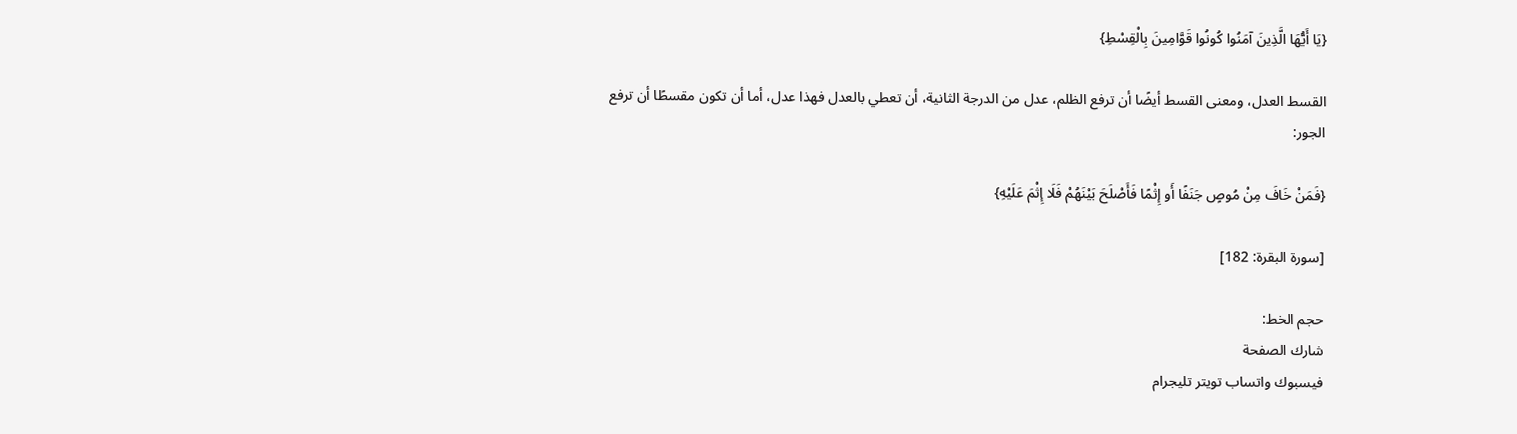{يَا أَيُّهَا الَّذِينَ آمَنُوا كُونُوا قَوَّامِينَ بِالْقِسْطِ}

القسط العدل، ومعنى القسط أيضًا أن ترفع الظلم، عدل من الدرجة الثانية، أن تعطي بالعدل فهذا عدل، أما أن تكون مقسطًا أن ترفع الجور:

{فَمَنْ خَافَ مِنْ مُوصٍ جَنَفًا أَو إِثْمًا فَأَصْلَحَ بَيْنَهُمْ فَلَا إِثْمَ عَلَيْهِ}

[سورة البقرة: 182]

حجم الخط:
شارك الصفحة
فيسبوك واتساب تويتر تليجرام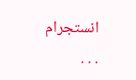انستجرام
. . .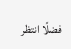فضلًا انتظر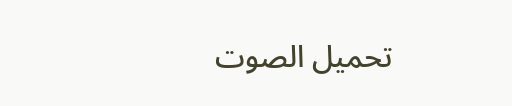تحميل الصوت